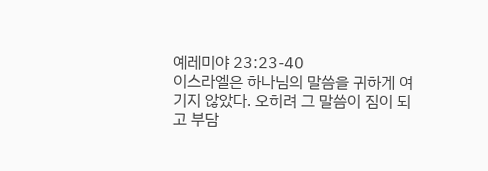예레미야 23:23-40
이스라엘은 하나님의 말씀을 귀하게 여기지 않았다. 오히려 그 말씀이 짐이 되고 부담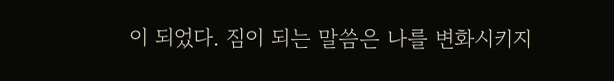이 되었다. 짐이 되는 말씀은 나를 변화시키지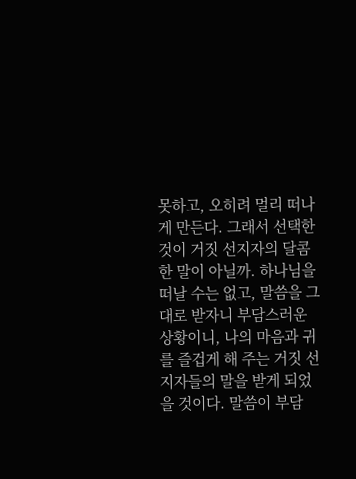못하고, 오히려 멀리 떠나게 만든다. 그래서 선택한 것이 거짓 선지자의 달콤한 말이 아닐까. 하나님을 떠날 수는 없고, 말씀을 그대로 받자니 부담스러운 상황이니, 나의 마음과 귀를 즐겁게 해 주는 거짓 선지자들의 말을 받게 되었을 것이다. 말씀이 부담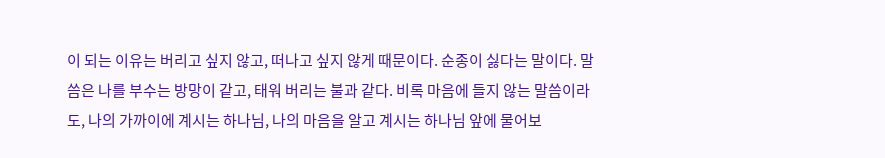이 되는 이유는 버리고 싶지 않고, 떠나고 싶지 않게 때문이다. 순종이 싫다는 말이다. 말씀은 나를 부수는 방망이 같고, 태워 버리는 불과 같다. 비록 마음에 들지 않는 말씀이라도, 나의 가까이에 계시는 하나님, 나의 마음을 알고 계시는 하나님 앞에 물어보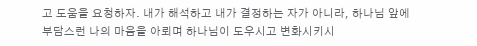고 도움을 요청하자. 내가 해석하고 내가 결정하는 자가 아니라, 하나님 앞에 부담스런 나의 마음을 아뢰며 하나님이 도우시고 변화시키시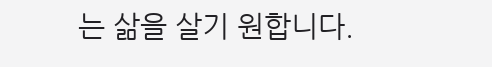는 삶을 살기 원합니다.